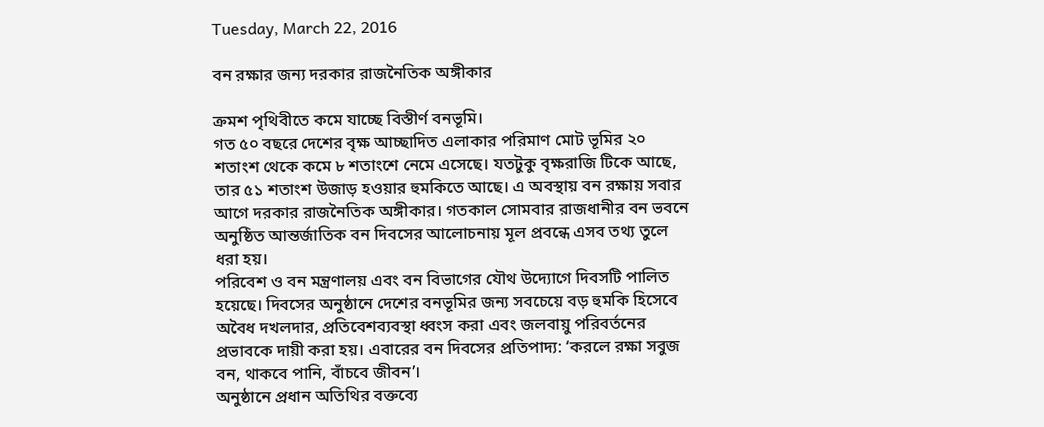Tuesday, March 22, 2016

বন রক্ষার জন্য দরকার রাজনৈতিক অঙ্গীকার

ক্রমশ পৃথিবীতে কমে যাচ্ছে বিস্তীর্ণ বনভূমি।
গত ৫০ বছরে দেশের বৃক্ষ আচ্ছাদিত এলাকার পরিমাণ মোট ভূমির ২০ শতাংশ থেকে কমে ৮ শতাংশে নেমে এসেছে। যতটুকু বৃক্ষরাজি টিকে আছে, তার ৫১ শতাংশ উজাড় হওয়ার হুমকিতে আছে। এ অবস্থায় বন রক্ষায় সবার আগে দরকার রাজনৈতিক অঙ্গীকার। গতকাল সোমবার রাজধানীর বন ভবনে অনুষ্ঠিত আন্তর্জাতিক বন দিবসের আলোচনায় মূল প্রবন্ধে এসব তথ্য তুলে ধরা হয়।
পরিবেশ ও বন মন্ত্রণালয় এবং বন বিভাগের যৌথ উদ্যোগে দিবসটি পালিত হয়েছে। দিবসের অনুষ্ঠানে দেশের বনভূমির জন্য সবচেয়ে বড় হুমকি হিসেবে অবৈধ দখলদার, প্রতিবেশব্যবস্থা ধ্বংস করা এবং জলবায়ু পরিবর্তনের প্রভাবকে দায়ী করা হয়। এবারের বন দিবসের প্রতিপাদ্য: ‘করলে রক্ষা সবুজ বন, থাকবে পানি, বাঁচবে জীবন’।
অনুষ্ঠানে প্রধান অতিথির বক্তব্যে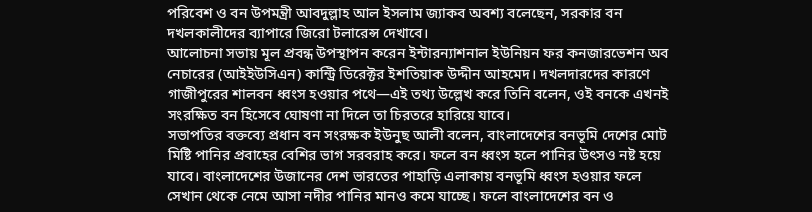পরিবেশ ও বন উপমন্ত্রী আবদুল্লাহ আল ইসলাম জ্যাকব অবশ্য বলেছেন, সরকার বন দখলকালীদের ব্যাপারে জিরো টলারেন্স দেখাবে।
আলোচনা সভায় মূল প্রবন্ধ উপস্থাপন করেন ইন্টারন্যাশনাল ইউনিয়ন ফর কনজারভেশন অব নেচারের (আইইউসিএন) কান্ট্রি ডিরেক্টর ইশতিয়াক উদ্দীন আহমেদ। দখলদারদের কারণে গাজীপুরের শালবন ধ্বংস হওয়ার পথে—এই তথ্য উল্লেখ করে তিনি বলেন, ওই বনকে এখনই সংরক্ষিত বন হিসেবে ঘোষণা না দিলে তা চিরতরে হারিয়ে যাবে।
সভাপতির বক্তব্যে প্রধান বন সংরক্ষক ইউনুছ আলী বলেন, বাংলাদেশের বনভূমি দেশের মোট মিষ্টি পানির প্রবাহের বেশির ভাগ সরবরাহ করে। ফলে বন ধ্বংস হলে পানির উৎসও নষ্ট হয়ে যাবে। বাংলাদেশের উজানের দেশ ভারতের পাহাড়ি এলাকায় বনভূমি ধ্বংস হওয়ার ফলে সেখান থেকে নেমে আসা নদীর পানির মানও কমে যাচ্ছে। ফলে বাংলাদেশের বন ও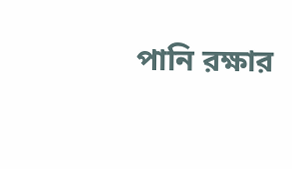পানি রক্ষার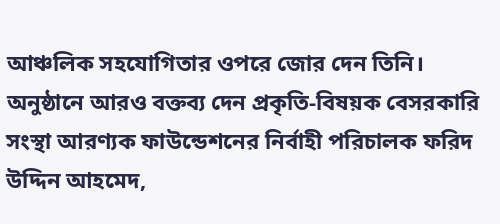আঞ্চলিক সহযোগিতার ওপরে জোর দেন তিনি।
অনুষ্ঠানে আরও বক্তব্য দেন প্রকৃতি-বিষয়ক বেসরকারি সংস্থা আরণ্যক ফাউন্ডেশনের নির্বাহী পরিচালক ফরিদ উদ্দিন আহমেদ,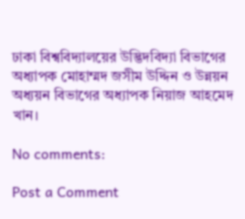ঢাকা বিশ্ববিদ্যালয়ের উদ্ভিদবিদ্যা বিভাগের অধ্যাপক মোহাম্মদ জসীম উদ্দিন ও উন্নয়ন অধ্যয়ন বিভাগের অধ্যাপক নিয়াজ আহমেদ খান।

No comments:

Post a Comment